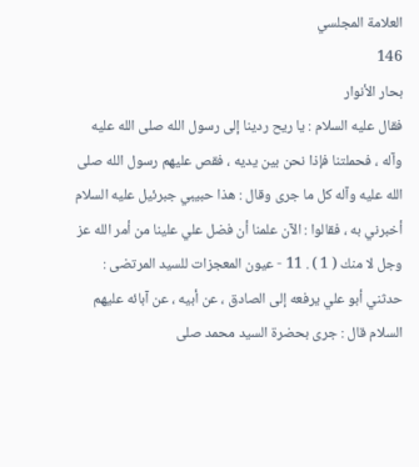العلامة المجلسي
146
بحار الأنوار
فقال عليه السلام : يا ريح ردينا إلى رسول الله صلى الله عليه وآله ، فحملتنا فإذا نحن بين يديه ، فقص عليهم رسول الله صلى الله عليه وآله كل ما جرى وقال : هذا حبيبي جبرئيل عليه السلام أخبرني به ، فقالوا : الآن علمنا أن فضل علي علينا من أمر الله عز وجل لا منك ( 1 ) . 11 - عيون المعجزات للسيد المرتضى : حدثني أبو علي يرفعه إلى الصادق ، عن أبيه ، عن آبائه عليهم السلام قال : جرى بحضرة السيد محمد صلى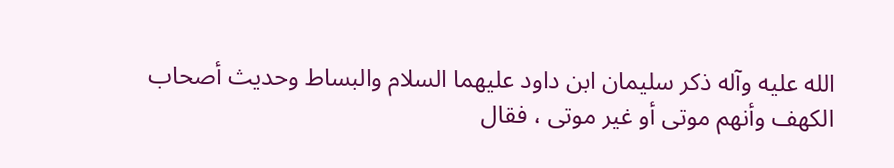الله عليه وآله ذكر سليمان ابن داود عليهما السلام والبساط وحديث أصحاب الكهف وأنهم موتى أو غير موتى ، فقال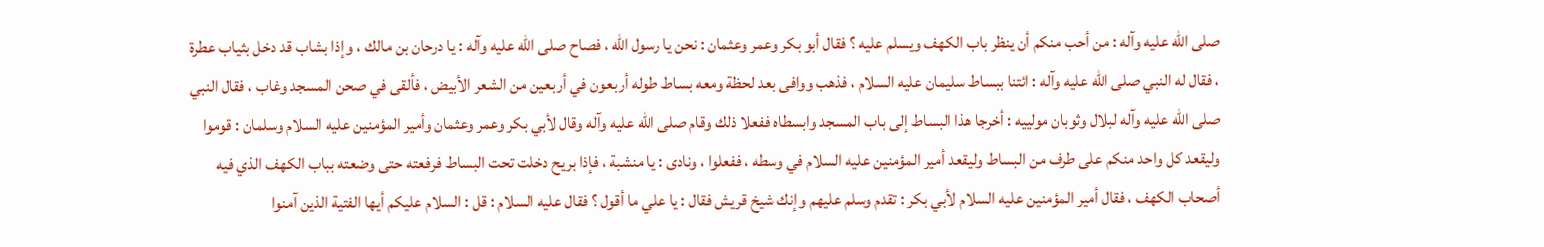صلى الله عليه وآله : من أحب منكم أن ينظر باب الكهف ويسلم عليه ؟ فقال أبو بكر وعمر وعثمان : نحن يا رسول الله ، فصاح صلى الله عليه وآله : يا درحان بن مالك ، وإذا بشاب قد دخل بثياب عطرة ، فقال له النبي صلى الله عليه وآله : ائتنا ببساط سليمان عليه السلام ، فذهب ووافى بعد لحظة ومعه بساط طوله أربعون في أربعين من الشعر الأبيض ، فألقى في صحن المسجد وغاب ، فقال النبي صلى الله عليه وآله لبلال وثوبان مولييه : أخرجا هذا البساط إلى باب المسجد وابسطاه ففعلا ذلك وقام صلى الله عليه وآله وقال لأبي بكر وعمر وعثمان وأمير المؤمنين عليه السلام وسلمان : قوموا وليقعد كل واحد منكم على طرف من البساط وليقعد أمير المؤمنين عليه السلام في وسطه ، ففعلوا ، ونادى : يا منشبة ، فإذا بريح دخلت تحت البساط فرفعته حتى وضعته بباب الكهف الذي فيه أصحاب الكهف ، فقال أمير المؤمنين عليه السلام لأبي بكر : تقدم وسلم عليهم وإنك شيخ قريش فقال : يا علي ما أقول ؟ فقال عليه السلام : قل : السلام عليكم أيها الفتية الذين آمنوا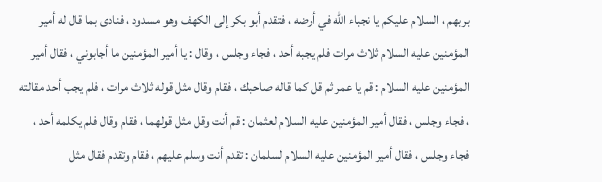بربهم ، السلام عليكم يا نجباء الله في أرضه ، فتقدم أبو بكر إلى الكهف وهو مسدود ، فنادى بما قال له أمير المؤمنين عليه السلام ثلاث مرات فلم يجبه أحد ، فجاء وجلس ، وقال : يا أمير المؤمنين ما أجابوني ، فقال أمير المؤمنين عليه السلام : قم يا عمر ثم قل كما قاله صاحبك ، فقام وقال مثل قوله ثلاث مرات ، فلم يجب أحد مقالته ، فجاء وجلس ، فقال أمير المؤمنين عليه السلام لعثمان : قم أنت وقل مثل قولهما ، فقام وقال فلم يكلمه أحد ، فجاء وجلس ، فقال أمير المؤمنين عليه السلام لسلمان : تقدم أنت وسلم عليهم ، فقام وتقدم فقال مثل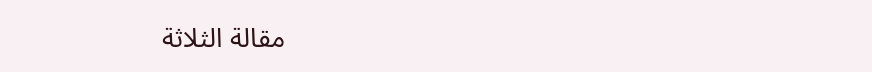مقالة الثلاثة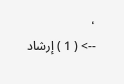،
--> ( 1 ) إرشاد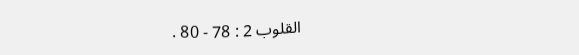القلوب 2 : 78 - 80 .